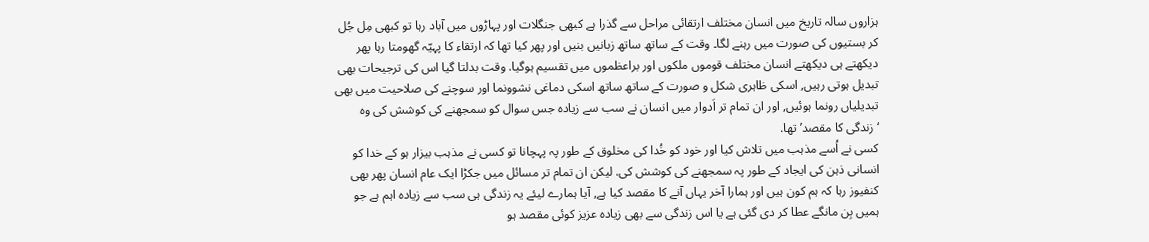ہزاروں سالہ تاریخ میں انسان مختلف ارتقائی مراحل سے گذرا ہے کبھی جنگلات اور پہاڑوں میں آباد رہا تو کبھی مِل جُل کر بستیوں کی صورت میں رہنے لگا۔ وقت کے ساتھ ساتھ زبانیں بنیں اور پھر کیا تھا کہ ارتقاء کا پہیّہ گھومتا رہا پھر دیکھتے ہی دیکھتے انسان مختلف قوموں ملکوں اور براعظموں میں تقسیم ہوگیا. وقت بدلتا گیا اس کی ترجیحات بھی تبدیل ہوتی رہیں, اسکی ظاہری شکل و صورت کے ساتھ ساتھ اسکی دماغی نشوونما اور سوچنے کی صلاحیت میں بھی تبدیلیاں رونما ہوئیں, اور ان تمام تر اَدوار میں انسان نے سب سے زیادہ جس سوال کو سمجھنے کی کوشش کی وہ ‘زندگی کا مقصد’ تھا.
کسی نے اُسے مذہب میں تلاش کیا اور خود کو خُدا کی مخلوق کے طور پہ پہچانا تو کسی نے مذہب بیزار ہو کے خدا کو انسانی ذہن کی ایجاد کے طور پہ سمجھنے کی کوشش کی. لیکن ان تمام تر مسائل میں جکڑا ایک عام انسان پھر بھی کنفیوز رہا کہ ہم کون ہیں اور ہمارا آخر یہاں آنے کا مقصد کیا ہے, آیا ہمارے لیئے یہ زندگی ہی سب سے زیادہ اہم ہے جو ہمیں بِن مانگے عطا کر دی گئی ہے یا اس زندگی سے بھی زیادہ عزیز کوئی مقصد ہو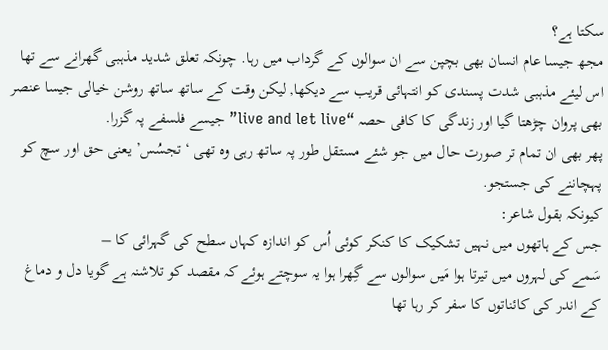سکتا ہے؟
مجھ جیسا عام انسان بھی بچپن سے ان سوالوں کے گرداب میں رہا. چونکہ تعلق شدید مذہبی گھرانے سے تھا اس لیئے مذہبی شدت پسندی کو انتہائی قریب سے دیکھا, لیکن وقت کے ساتھ ساتھ روشن خیالی جیسا عنصر بھی پروان چڑھتا گیا اور زندگی کا کافی حصہ “live and let live” جیسے فلسفے پہ گزرا.
پھر بھی ان تمام تر صورت حال میں جو شئے مستقل طور پہ ساتھ رہی وہ تھی ‘تجسُس’ یعنی حق اور سچ کو پہچاننے کی جستجو.
کیونکہ بقول شاعر:
جس کے ہاتھوں میں نہیں تشکیک کا کنکر کوئی اُس کو اندازہ کہاں سطح کی گہرائی کا –
سَمے کی لہروں میں تیرتا ہوا مَیں سوالوں سے گِھرا ہوا یہ سوچتے ہوئے کہ مقصد کو تلاشنہ ہے گویا دل و دماغ کے اندر کی کائناتوں کا سفر کر رہا تھا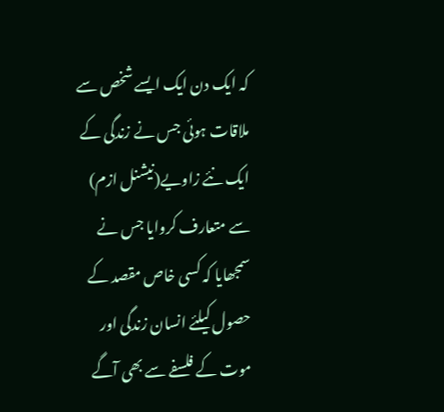کہ ایک دن ایک ایسے شخص سے ملاقات ہوئی جس نے زندگی کے ایک نئے زاویے(نیشنل ازم) سے متعارف کروایا جس نے سمجھایا کہ کسی خاص مقصد کے حصول کیلئے انسان زندگی اور موت کے فلسفے سے بھی آگے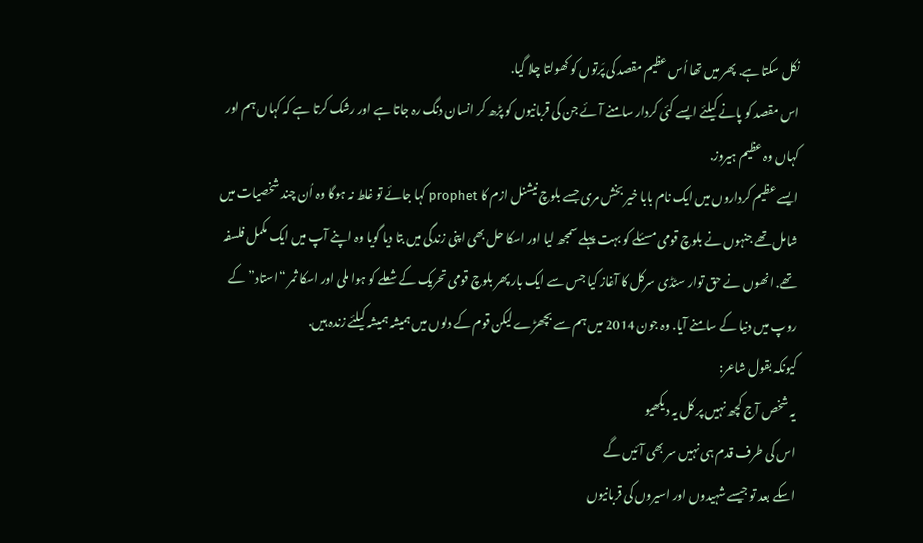نکل سکتا ہے. پھر میں تھا اُس عظیم مقصد کی پَرتوں کو کھولتا چلا گیا.
اس مقصد کو پانے کیلئے ایسے کئی کردار سامنے آئے جن کی قربانیوں کو پڑھ کر انسان دنگ رہ جاتا ہے اور رشک کرتا ہے کہ کہاں ہم اور کہاں وہ عظیم ہیروز.
ایسے عظیم کرداروں میں ایک نام بابا خیر بخش مری جسے بلوچ نیشنل ازم کا prophet کہا جائے تو غلط نہ ہوگا وہ اُن چند شخصیات میں شامل تھے جنہوں نے بلوچ قومی مسئلے کو بہت پہلے سمجھ لیا اور اسکا حل بھی اپنی زندگی میں بتا دیا گویا وہ اپنے آپ میں ایک مکمل فلسفہ تھے. انھوں نے حق توار سٹڈی سرکل کا آغاز کیا جس سے ایک بار پھر بلوچ قومی تحریک کے شعلے کو ہوا ملی اور اسکا ثمر “استاد” کے روپ میں دنیا کے سامنے آیا. وہ جون 2014 میں ہم سے بچھڑے لیکن قوم کے دلوں میں ہمیشہ ہمیشہ کیلئے زندہ ہیں.
کیونکہ بقول شاعر:
یہ شخص آج کچھ نہیں پر کل یہ دیکھیو
اس کی طرف قدم ہی نہیں سر بھی آئیں گے
اسکے بعد تو جیسے شہیدوں اور اسیروں کی قربانیوں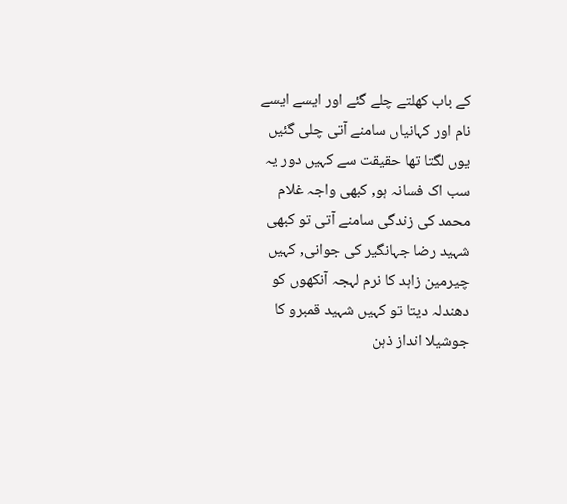کے باب کھلتے چلے گئے اور ایسے ایسے نام اور کہانیاں سامنے آتی چلی گئیں یوں لگتا تھا حقیقت سے کہیں دور یہ سب اک فسانہ ہو, کبھی واجہ غلام محمد کی زندگی سامنے آتی تو کبھی شہید رضا جہانگیر کی جوانی, کہیں چیرمین زاہد کا نرم لہجہ آنکھوں کو دھندلہ دیتا تو کہیں شہید قمبرو کا جوشیلا انداز ذہن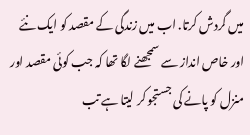میں گردش کرتا. اب میں زندگی کے مقصد کو ایک نئے اور خاص انداز سے سمجھنے لگا تھا کہ جب کوئی مقصد اور منزل کو پانے کی جستجو کر لیتا ہے تب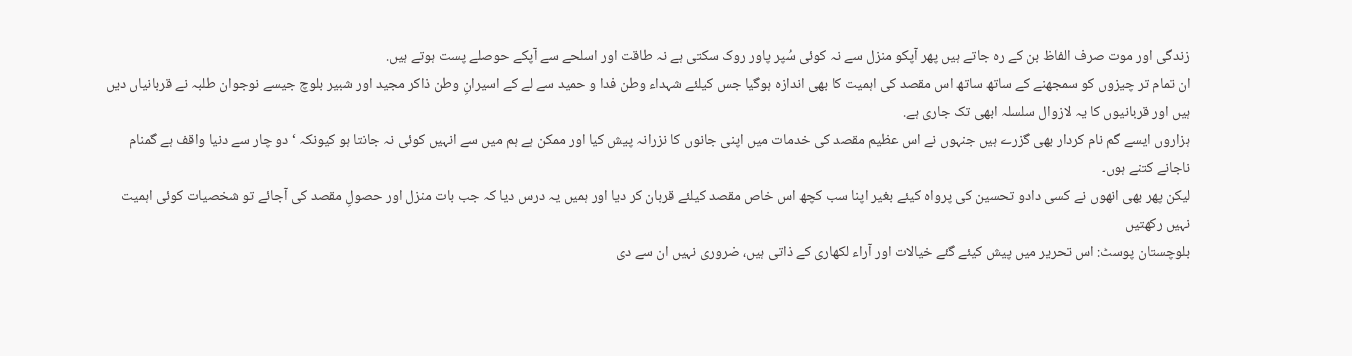زندگی اور موت صرف الفاظ بن کے رہ جاتے ہیں پھر آپکو منزل سے نہ کوئی سُپر پاور روک سکتی ہے نہ طاقت اور اسلحے سے آپکے حوصلے پست ہوتے ہیں.
ان تمام تر چیزوں کو سمجھنے کے ساتھ ساتھ اس مقصد کی اہمیت کا بھی اندازہ ہوگیا جس کیلئے شہداء وطن فدا و حمید سے لے کے اسیرانِ وطن ذاکر مجید اور شبیر بلوچ جیسے نوجوان طلبہ نے قربانیاں دیں ہیں اور قربانیوں کا یہ لازوال سلسلہ ابھی تک جاری ہے.
ہزاروں ایسے گم نام کردار بھی گزرے ہیں جنہوں نے اس عظیم مقصد کی خدمات میں اپنی جانوں کا نزرانہ پیش کیا اور ممکن ہے ہم میں سے انہیں کوئی نہ جانتا ہو کیونکہ ‘دو چار سے دنیا واقف ہے گمنام ناجانے کتنے ہوں۔
لیکن پھر بھی انھوں نے کسی دادو تحسین کی پرواہ کیئے بغیر اپنا سب کچھ اس خاص مقصد کیلئے قربان کر دیا اور ہمیں یہ درس دیا کہ جب بات منزل اور حصولِ مقصد کی آجائے تو شخصیات کوئی اہمیت نہیں رکھتیں
بلوچستان پوسٹ: اس تحریر میں پیش کیئے گئے خیالات اور آراء لکھاری کے ذاتی ہیں، ضروری نہیں ان سے دی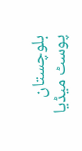بلوچستان پوسٹ میڈیا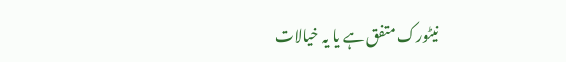نیٹورک متفق ہے یا یہ خیالات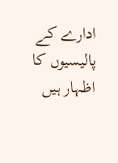ادارے کے پالیسیوں کا اظہار ہیں